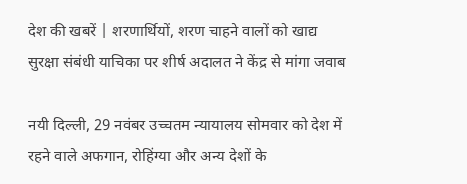देश की खबरें | शरणार्थियों, शरण चाहने वालों को खाद्य सुरक्षा संबंधी याचिका पर शीर्ष अदालत ने केंद्र से मांगा जवाब

नयी दिल्ली, 29 नवंबर उच्चतम न्यायालय सोमवार को देश में रहने वाले अफगान, रोहिंग्या और अन्य देशों के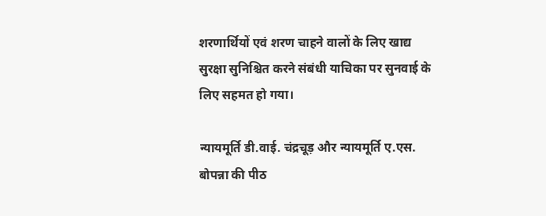शरणार्थियों एवं शरण चाहने वालों के लिए खाद्य सुरक्षा सुनिश्चित करने संबंधी याचिका पर सुनवाई के लिए सहमत हो गया।

न्यायमूर्ति डी.वाई. चंद्रचूड़ और न्यायमूर्ति ए.एस. बोपन्ना की पीठ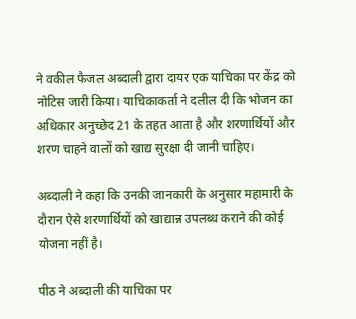ने वकील फैजल अब्दाली द्वारा दायर एक याचिका पर केंद्र को नोटिस जारी किया। याचिकाकर्ता ने दलील दी कि भोजन का अधिकार अनुच्छेद 21 के तहत आता है और शरणार्थियों और शरण चाहने वालों को खाद्य सुरक्षा दी जानी चाहिए।

अब्दाली ने कहा कि उनकी जानकारी के अनुसार महामारी के दौरान ऐसे शरणार्थियों को खाद्यान्न उपलब्ध कराने की कोई योजना नहीं है।

पीठ ने अब्दाली की याचिका पर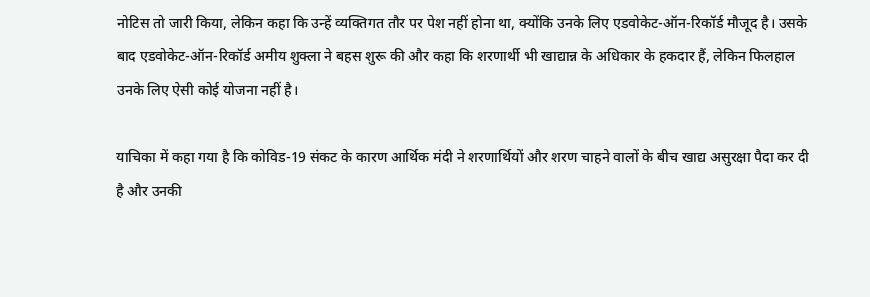नोटिस तो जारी किया, लेकिन कहा कि उन्हें व्यक्तिगत तौर पर पेश नहीं होना था, क्योंकि उनके लिए एडवोकेट-ऑन-रिकॉर्ड मौजूद है। उसके बाद एडवोकेट-ऑन-रिकॉर्ड अमीय शुक्ला ने बहस शुरू की और कहा कि शरणार्थी भी खाद्यान्न के अधिकार के हकदार हैं, लेकिन फिलहाल उनके लिए ऐसी कोई योजना नहीं है।

याचिका में कहा गया है कि कोविड-19 संकट के कारण आर्थिक मंदी ने शरणार्थियों और शरण चाहने वालों के बीच खाद्य असुरक्षा पैदा कर दी है और उनकी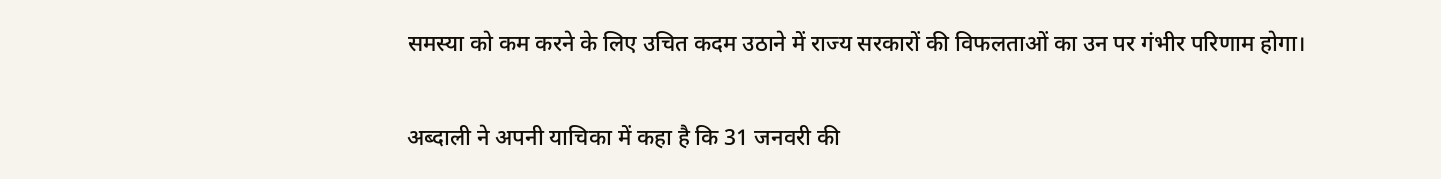समस्या को कम करने के लिए उचित कदम उठाने में राज्य सरकारों की विफलताओं का उन पर गंभीर परिणाम होगा।

अब्दाली ने अपनी याचिका में कहा है कि 31 जनवरी की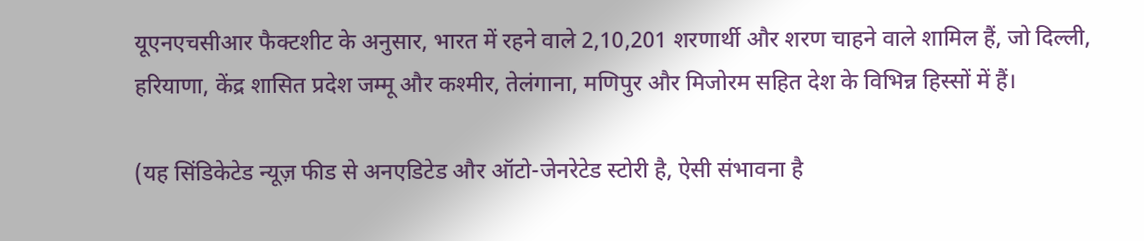यूएनएचसीआर फैक्टशीट के अनुसार, भारत में रहने वाले 2,10,201 शरणार्थी और शरण चाहने वाले शामिल हैं, जो दिल्ली, हरियाणा, केंद्र शासित प्रदेश जम्मू और कश्मीर, तेलंगाना, मणिपुर और मिजोरम सहित देश के विभिन्न हिस्सों में हैं।

(यह सिंडिकेटेड न्यूज़ फीड से अनएडिटेड और ऑटो-जेनरेटेड स्टोरी है, ऐसी संभावना है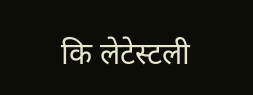कि लेटेस्टली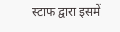स्टाफ द्वारा इसमें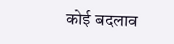कोई बदलाव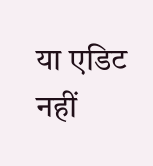या एडिट नहीं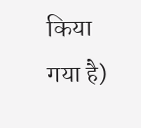किया गया है)